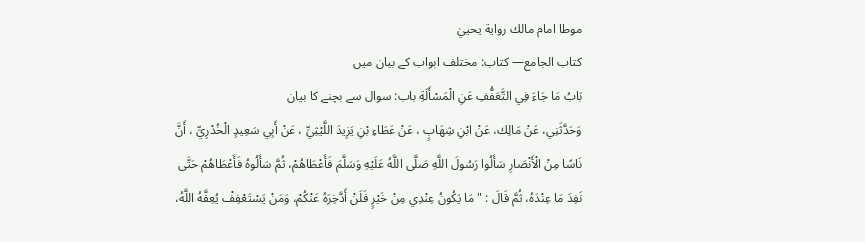موطا امام مالك رواية يحييٰ
كتاب الجامع— کتاب: مختلف ابواب کے بیان میں
بَابُ مَا جَاءَ فِي التَّعَفُّفِ عَنِ الْمَسْأَلَةِ باب: سوال سے بچنے کا بیان
وَحَدَّثَنِي، عَنْ مَالِك، عَنْ ابْنِ شِهَابٍ ، عَنْ عَطَاءِ بْنِ يَزِيدَ اللَّيْثِيِّ ، عَنْ أَبِي سَعِيدٍ الْخُدْرِيِّ ، أَنَّ نَاسًا مِنْ الْأَنْصَارِ سَأَلُوا رَسُولَ اللَّهِ صَلَّى اللَّهُ عَلَيْهِ وَسَلَّمَ فَأَعْطَاهُمْ، ثُمَّ سَأَلُوهُ فَأَعْطَاهُمْ حَتَّى نَفِدَ مَا عِنْدَهُ، ثُمَّ قَالَ : " مَا يَكُونُ عِنْدِي مِنْ خَيْرٍ فَلَنْ أَدَّخِرَهُ عَنْكُمْ، وَمَنْ يَسْتَعْفِفْ يُعِفَّهُ اللَّهُ،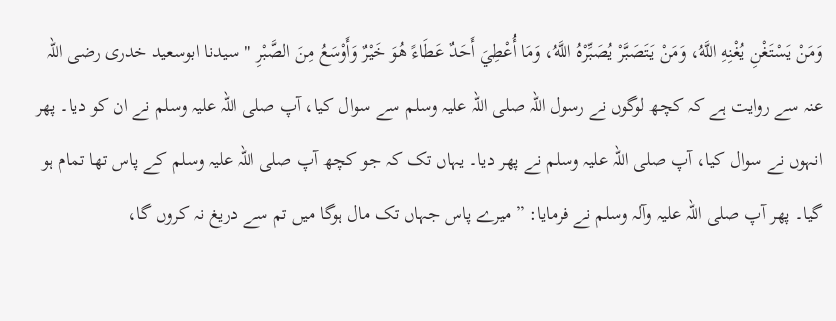وَمَنْ يَسْتَغْنِ يُغْنِهِ اللَّهُ، وَمَنْ يَتَصَبَّرْ يُصَبِّرْهُ اللَّهُ، وَمَا أُعْطِيَ أَحَدٌ عَطَاءً هُوَ خَيْرٌ وَأَوْسَعُ مِنَ الصَّبْرِ " سیدنا ابوسعید خدری رضی اللہ عنہ سے روایت ہے کہ کچھ لوگوں نے رسول اللہ صلی اللہ علیہ وسلم سے سوال کیا، آپ صلی اللہ علیہ وسلم نے ان کو دیا۔ پھر انہوں نے سوال کیا، آپ صلی اللہ علیہ وسلم نے پھر دیا۔ یہاں تک کہ جو کچھ آپ صلی اللہ علیہ وسلم کے پاس تھا تمام ہو گیا۔ پھر آپ صلی اللہ علیہ وآلہ وسلم نے فرمایا: ”میرے پاس جہاں تک مال ہوگا میں تم سے دریغ نہ کروں گا،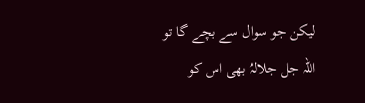لیکن جو سوال سے بچے گا تو اللہ جل جلالہُ بھی اس کو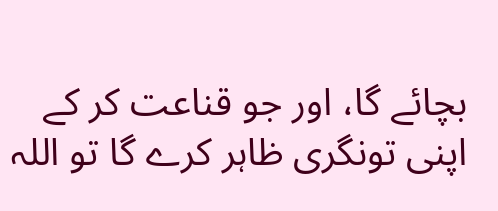بچائے گا، اور جو قناعت کر کے اپنی تونگری ظاہر کرے گا تو اللہ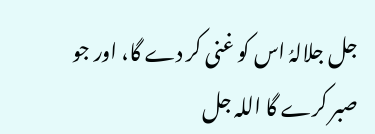جل جلالہُ اس کو غنی کر دے گا، اور جو صبر کرے گا اللہ جل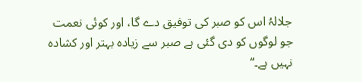جلالہُ اس کو صبر کی توفیق دے گا، اور کوئی نعمت جو لوگوں کو دی گئی ہے صبر سے زیادہ بہتر اور کشادہ نہیں ہے۔“